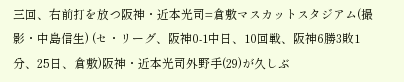三回、右前打を放つ阪神・近本光司=倉敷マスカットスタジアム(撮影・中島信生) (セ・リーグ、阪神0-1中日、10回戦、阪神6勝3敗1分、25日、倉敷)阪神・近本光司外野手(29)が久しぶ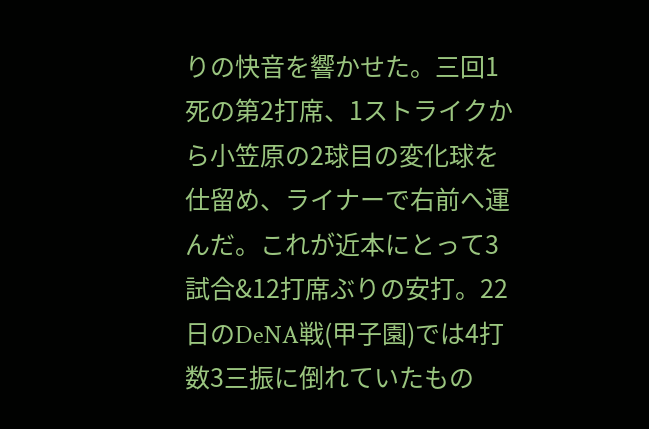りの快音を響かせた。三回1死の第2打席、1ストライクから小笠原の2球目の変化球を仕留め、ライナーで右前へ運んだ。これが近本にとって3試合&12打席ぶりの安打。22日のDeNA戦(甲子園)では4打数3三振に倒れていたもの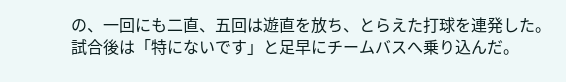の、一回にも二直、五回は遊直を放ち、とらえた打球を連発した。試合後は「特にないです」と足早にチームバスへ乗り込んだ。